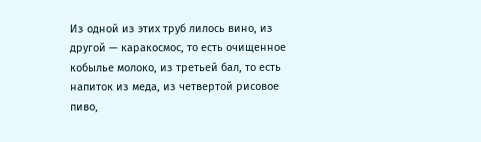Из одной из этих труб лилось вино, из другой — каракосмос, то есть очищенное кобылье молоко, из третьей бал, то есть напиток из меда, из четвертой рисовое пиво,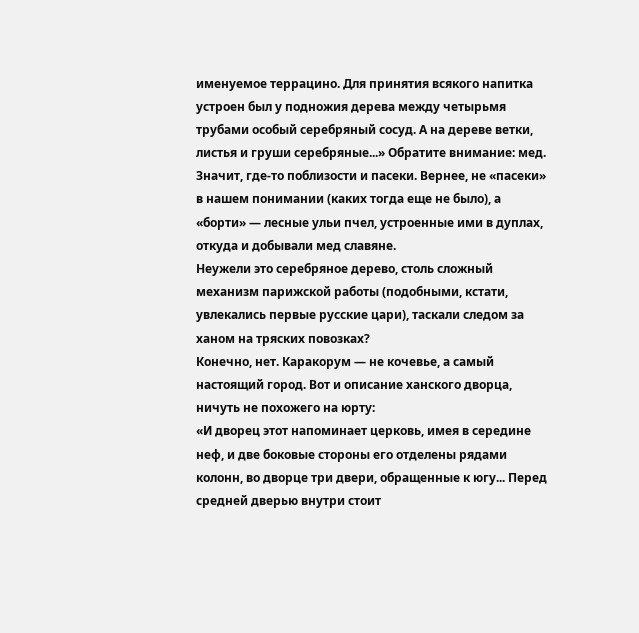именуемое террацино. Для принятия всякого напитка устроен был у подножия дерева между четырьмя трубами особый серебряный сосуд. А на дереве ветки, листья и груши серебряные...» Обратите внимание: мед. Значит, где-то поблизости и пасеки. Вернее, не «пасеки» в нашем понимании (каких тогда еще не было), а «борти» — лесные ульи пчел, устроенные ими в дуплах, откуда и добывали мед славяне.
Неужели это серебряное дерево, столь сложный механизм парижской работы (подобными, кстати, увлекались первые русские цари), таскали следом за ханом на тряских повозках?
Конечно, нет. Каракорум — не кочевье, а самый настоящий город. Вот и описание ханского дворца, ничуть не похожего на юрту:
«И дворец этот напоминает церковь, имея в середине неф, и две боковые стороны его отделены рядами колонн, во дворце три двери, обращенные к югу... Перед средней дверью внутри стоит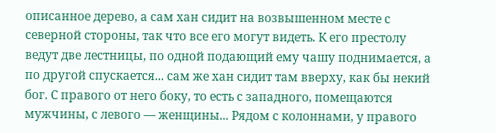описанное дерево, а сам хан сидит на возвышенном месте с северной стороны, так что все его могут видеть. К его престолу ведут две лестницы, по одной подающий ему чашу поднимается, а по другой спускается... сам же хан сидит там вверху, как бы некий бог. С правого от него боку, то есть с западного, помещаются мужчины, с левого — женщины... Рядом с колоннами, у правого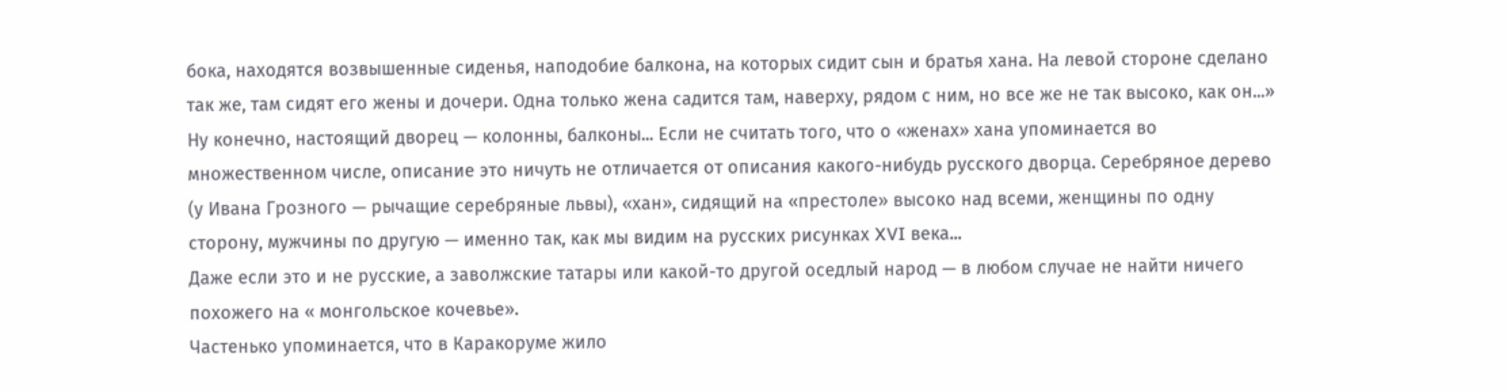бока, находятся возвышенные сиденья, наподобие балкона, на которых сидит сын и братья хана. На левой стороне сделано так же, там сидят его жены и дочери. Одна только жена садится там, наверху, рядом с ним, но все же не так высоко, как он...» Ну конечно, настоящий дворец — колонны, балконы... Если не считать того, что о «женах» хана упоминается во множественном числе, описание это ничуть не отличается от описания какого-нибудь русского дворца. Серебряное дерево (у Ивана Грозного — рычащие серебряные львы), «хан», сидящий на «престоле» высоко над всеми, женщины по одну сторону, мужчины по другую — именно так, как мы видим на русских рисунках XVI века...
Даже если это и не русские, а заволжские татары или какой-то другой оседлый народ — в любом случае не найти ничего похожего на « монгольское кочевье».
Частенько упоминается, что в Каракоруме жило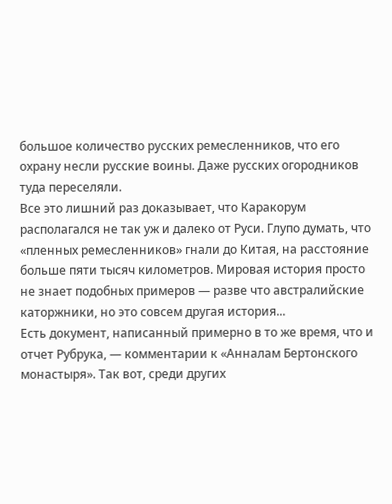большое количество русских ремесленников, что его охрану несли русские воины. Даже русских огородников туда переселяли.
Все это лишний раз доказывает, что Каракорум располагался не так уж и далеко от Руси. Глупо думать, что «пленных ремесленников» гнали до Китая, на расстояние больше пяти тысяч километров. Мировая история просто не знает подобных примеров — разве что австралийские каторжники, но это совсем другая история...
Есть документ, написанный примерно в то же время, что и отчет Рубрука, — комментарии к «Анналам Бертонского монастыря». Так вот, среди других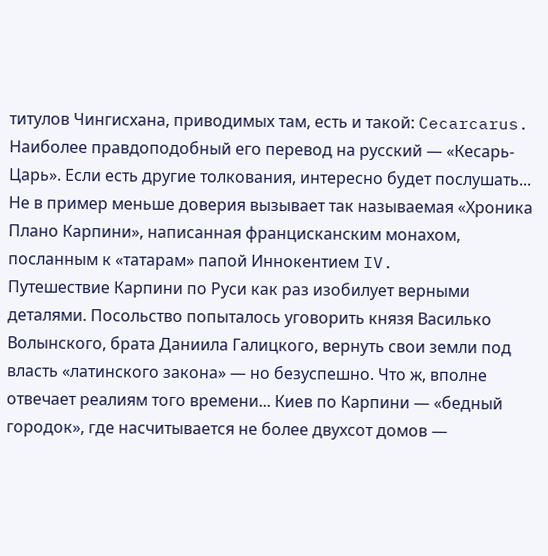титулов Чингисхана, приводимых там, есть и такой: Cecarcarus.
Наиболее правдоподобный его перевод на русский — «Кесарь-Царь». Если есть другие толкования, интересно будет послушать...
Не в пример меньше доверия вызывает так называемая «Хроника Плано Карпини», написанная францисканским монахом, посланным к «татарам» папой Иннокентием IV.
Путешествие Карпини по Руси как раз изобилует верными деталями. Посольство попыталось уговорить князя Василько Волынского, брата Даниила Галицкого, вернуть свои земли под власть «латинского закона» — но безуспешно. Что ж, вполне отвечает реалиям того времени... Киев по Карпини — «бедный городок», где насчитывается не более двухсот домов —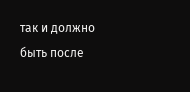так и должно быть после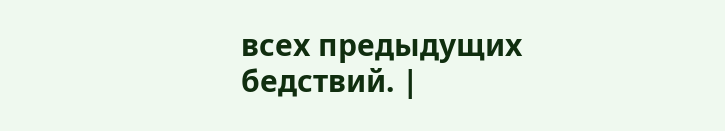всех предыдущих бедствий. |